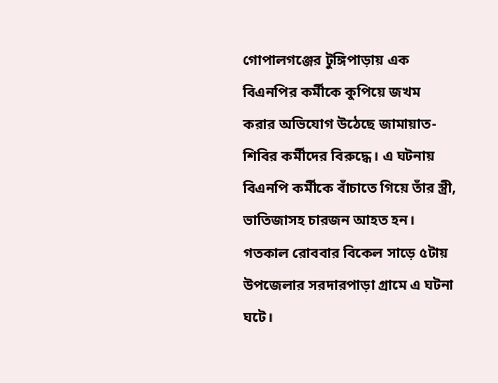গোপালগঞ্জের টুঙ্গিপাড়ায় এক বিএনপির কর্মীকে কুপিয়ে জখম করার অভিযোগ উঠেছে জামায়াত-শিবির কর্মীদের বিরুদ্ধে। এ ঘটনায় বিএনপি কর্মীকে বাঁচাতে গিয়ে তাঁর স্ত্রী, ভাতিজাসহ চারজন আহত হন। গতকাল রোববার বিকেল সাড়ে ৫টায় উপজেলার সরদারপাড়া গ্রামে এ ঘটনা ঘটে।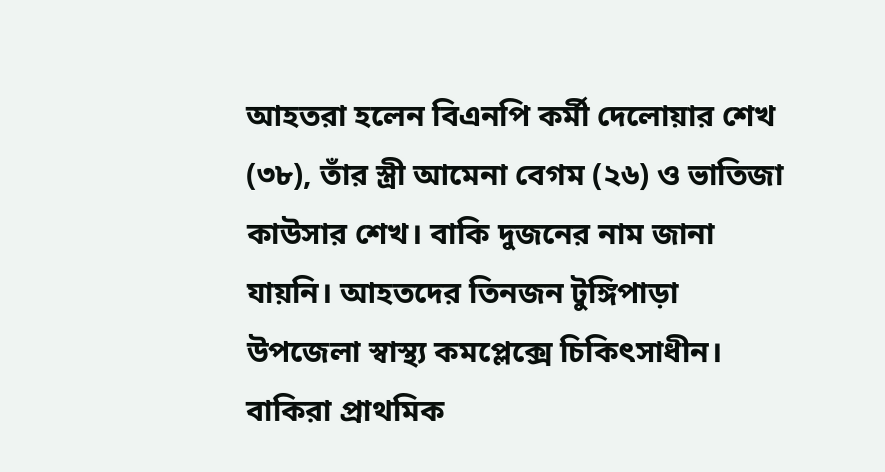আহতরা হলেন বিএনপি কর্মী দেলোয়ার শেখ (৩৮), তাঁর স্ত্রী আমেনা বেগম (২৬) ও ভাতিজা কাউসার শেখ। বাকি দুজনের নাম জানা যায়নি। আহতদের তিনজন টুঙ্গিপাড়া উপজেলা স্বাস্থ্য কমপ্লেক্সে চিকিৎসাধীন। বাকিরা প্রাথমিক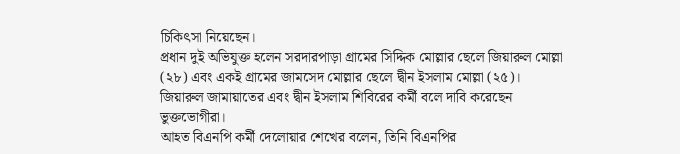চিকিৎসা নিয়েছেন।
প্রধান দুই অভিযুক্ত হলেন সরদারপাড়া গ্রামের সিদ্দিক মোল্লার ছেলে জিয়ারুল মোল্লা (২৮) এবং একই গ্রামের জামসেদ মোল্লার ছেলে দ্বীন ইসলাম মোল্লা (২৫)। জিয়ারুল জামায়াতের এবং দ্বীন ইসলাম শিবিরের কর্মী বলে দাবি করেছেন ভুক্তভোগীরা।
আহত বিএনপি কর্মী দেলোয়ার শেখের বলেন, তিনি বিএনপির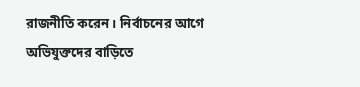রাজনীতি করেন। নির্বাচনের আগে অভিযুক্তদের বাড়িতে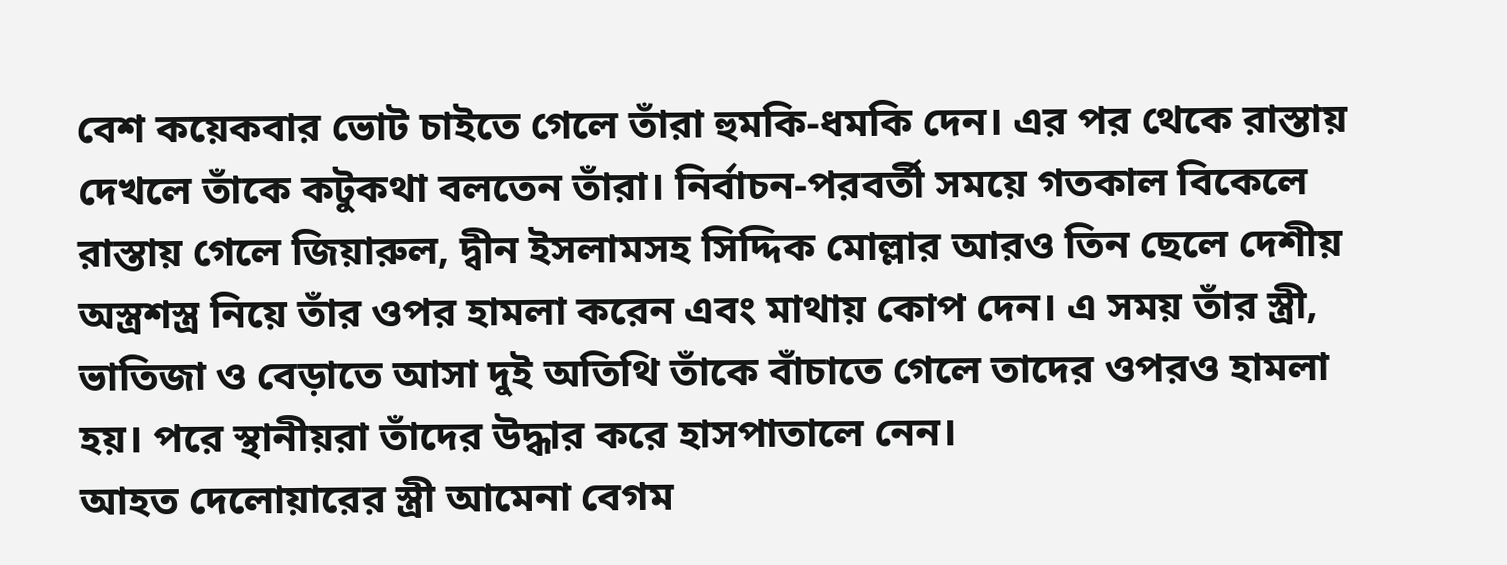বেশ কয়েকবার ভোট চাইতে গেলে তাঁরা হুমকি-ধমকি দেন। এর পর থেকে রাস্তায় দেখলে তাঁকে কটুকথা বলতেন তাঁরা। নির্বাচন-পরবর্তী সময়ে গতকাল বিকেলে রাস্তায় গেলে জিয়ারুল, দ্বীন ইসলামসহ সিদ্দিক মোল্লার আরও তিন ছেলে দেশীয় অস্ত্রশস্ত্র নিয়ে তাঁর ওপর হামলা করেন এবং মাথায় কোপ দেন। এ সময় তাঁর স্ত্রী, ভাতিজা ও বেড়াতে আসা দুই অতিথি তাঁকে বাঁচাতে গেলে তাদের ওপরও হামলা হয়। পরে স্থানীয়রা তাঁদের উদ্ধার করে হাসপাতালে নেন।
আহত দেলোয়ারের স্ত্রী আমেনা বেগম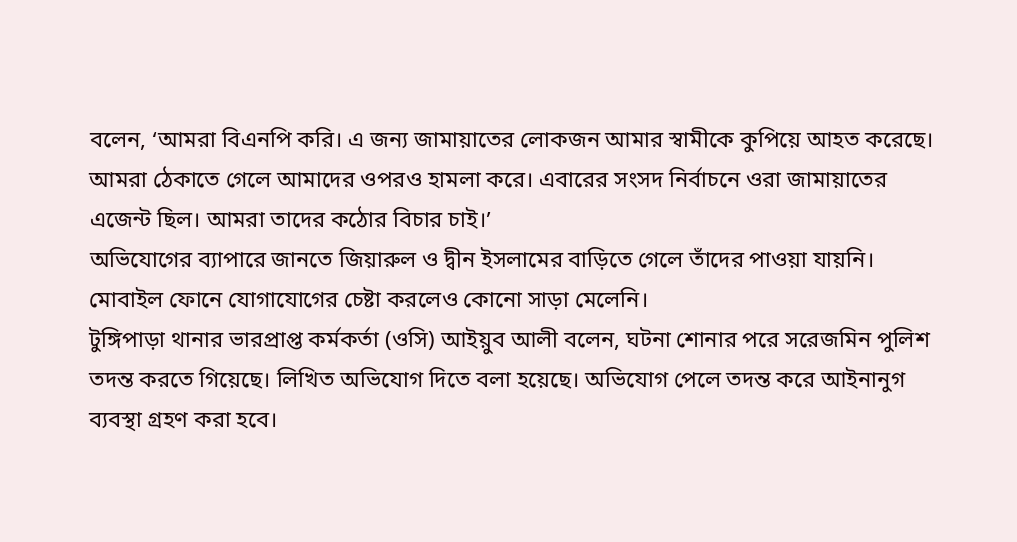বলেন, ‘আমরা বিএনপি করি। এ জন্য জামায়াতের লোকজন আমার স্বামীকে কুপিয়ে আহত করেছে। আমরা ঠেকাতে গেলে আমাদের ওপরও হামলা করে। এবারের সংসদ নির্বাচনে ওরা জামায়াতের এজেন্ট ছিল। আমরা তাদের কঠোর বিচার চাই।’
অভিযোগের ব্যাপারে জানতে জিয়ারুল ও দ্বীন ইসলামের বাড়িতে গেলে তাঁদের পাওয়া যায়নি। মোবাইল ফোনে যোগাযোগের চেষ্টা করলেও কোনো সাড়া মেলেনি।
টুঙ্গিপাড়া থানার ভারপ্রাপ্ত কর্মকর্তা (ওসি) আইয়ুব আলী বলেন, ঘটনা শোনার পরে সরেজমিন পুলিশ তদন্ত করতে গিয়েছে। লিখিত অভিযোগ দিতে বলা হয়েছে। অভিযোগ পেলে তদন্ত করে আইনানুগ ব্যবস্থা গ্রহণ করা হবে।